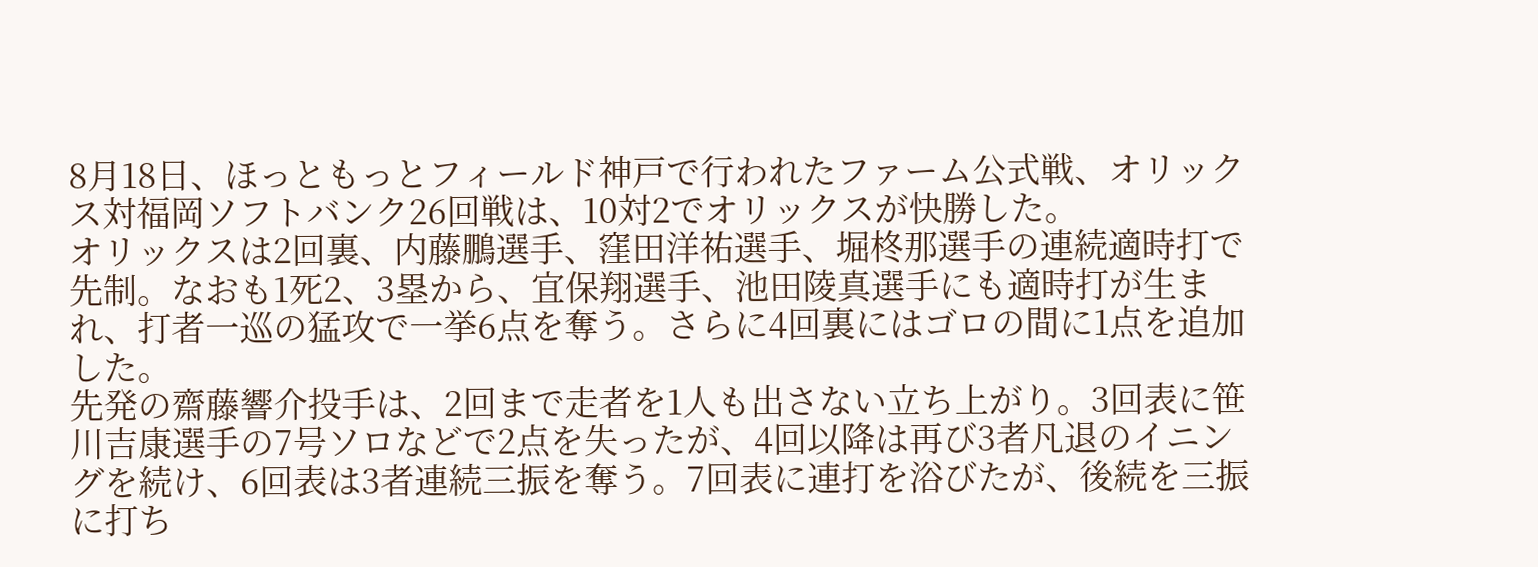8月18日、ほっともっとフィールド神戸で行われたファーム公式戦、オリックス対福岡ソフトバンク26回戦は、10対2でオリックスが快勝した。
オリックスは2回裏、内藤鵬選手、窪田洋祐選手、堀柊那選手の連続適時打で先制。なおも1死2、3塁から、宜保翔選手、池田陵真選手にも適時打が生まれ、打者一巡の猛攻で一挙6点を奪う。さらに4回裏にはゴロの間に1点を追加した。
先発の齋藤響介投手は、2回まで走者を1人も出さない立ち上がり。3回表に笹川吉康選手の7号ソロなどで2点を失ったが、4回以降は再び3者凡退のイニングを続け、6回表は3者連続三振を奪う。7回表に連打を浴びたが、後続を三振に打ち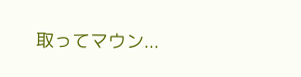取ってマウン...